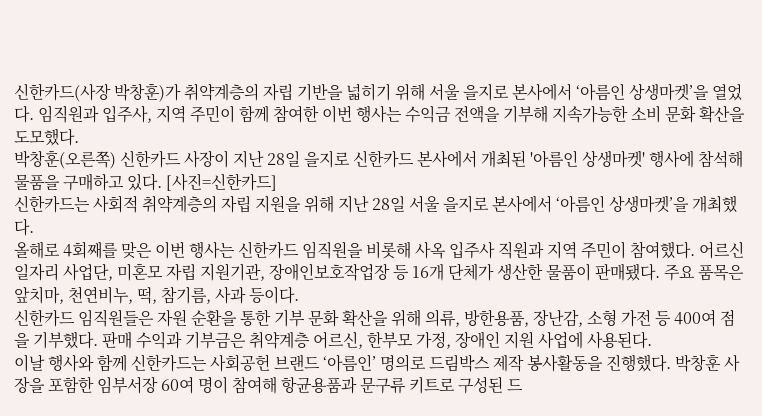신한카드(사장 박창훈)가 취약계층의 자립 기반을 넓히기 위해 서울 을지로 본사에서 ‘아름인 상생마켓’을 열었다. 임직원과 입주사, 지역 주민이 함께 참여한 이번 행사는 수익금 전액을 기부해 지속가능한 소비 문화 확산을 도모했다.
박창훈(오른쪽) 신한카드 사장이 지난 28일 을지로 신한카드 본사에서 개최된 '아름인 상생마켓' 행사에 참석해 물품을 구매하고 있다. [사진=신한카드]
신한카드는 사회적 취약계층의 자립 지원을 위해 지난 28일 서울 을지로 본사에서 ‘아름인 상생마켓’을 개최했다.
올해로 4회째를 맞은 이번 행사는 신한카드 임직원을 비롯해 사옥 입주사 직원과 지역 주민이 참여했다. 어르신 일자리 사업단, 미혼모 자립 지원기관, 장애인보호작업장 등 16개 단체가 생산한 물품이 판매됐다. 주요 품목은 앞치마, 천연비누, 떡, 참기름, 사과 등이다.
신한카드 임직원들은 자원 순환을 통한 기부 문화 확산을 위해 의류, 방한용품, 장난감, 소형 가전 등 400여 점을 기부했다. 판매 수익과 기부금은 취약계층 어르신, 한부모 가정, 장애인 지원 사업에 사용된다.
이날 행사와 함께 신한카드는 사회공헌 브랜드 ‘아름인’ 명의로 드림박스 제작 봉사활동을 진행했다. 박창훈 사장을 포함한 임부서장 60여 명이 참여해 항균용품과 문구류 키트로 구성된 드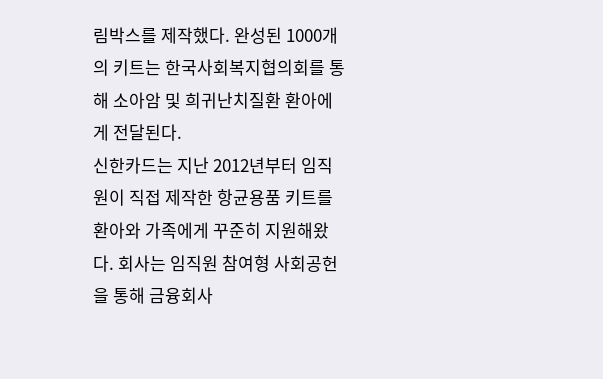림박스를 제작했다. 완성된 1000개의 키트는 한국사회복지협의회를 통해 소아암 및 희귀난치질환 환아에게 전달된다.
신한카드는 지난 2012년부터 임직원이 직접 제작한 항균용품 키트를 환아와 가족에게 꾸준히 지원해왔다. 회사는 임직원 참여형 사회공헌을 통해 금융회사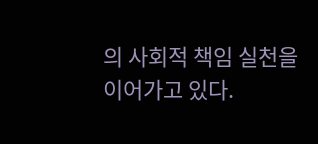의 사회적 책임 실천을 이어가고 있다.